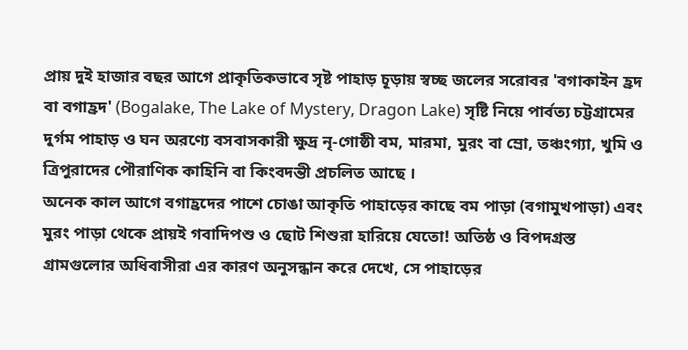প্রায় দুই হাজার বছর আগে প্রাকৃতিকভাবে সৃষ্ট পাহাড় চূড়ায় স্বচ্ছ জলের সরোবর 'বগাকাইন হ্রদ বা বগাহ্রদ' (Bogalake, The Lake of Mystery, Dragon Lake) সৃষ্টি নিয়ে পার্বত্য চট্টগ্রামের দুর্গম পাহাড় ও ঘন অরণ্যে বসবাসকারী ক্ষুদ্র নৃ-গোষ্ঠী বম, মারমা, মুরং বা ম্রো, তঞ্চংগ্যা, খুমি ও ত্রিপুরাদের পৌরাণিক কাহিনি বা কিংবদন্তী প্রচলিত আছে ।
অনেক কাল আগে বগাহ্রদের পাশে চোঙা আকৃতি পাহাড়ের কাছে বম পাড়া (বগামুখপাড়া) এবং মুরং পাড়া থেকে প্রায়ই গবাদিপশু ও ছোট শিশুরা হারিয়ে যেতো! অতিষ্ঠ ও বিপদগ্রস্ত গ্রামগুলোর অধিবাসীরা এর কারণ অনুসন্ধান করে দেখে, সে পাহাড়ের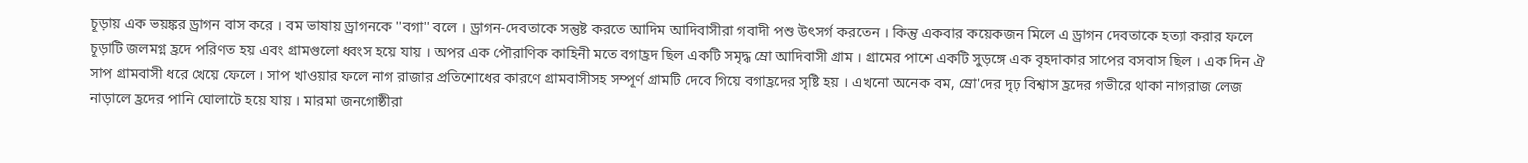চূড়ায় এক ভয়ঙ্কর ড্রাগন বাস করে । বম ভাষায় ড্রাগনকে ''বগা'' বলে । ড্রাগন-দেবতাকে সন্তুষ্ট করতে আদিম আদিবাসীরা গবাদী পশু উৎসর্গ করতেন । কিন্তু একবার কয়েকজন মিলে এ ড্রাগন দেবতাকে হত্যা করার ফলে চূড়াটি জলমগ্ন হ্রদে পরিণত হয় এবং গ্রামগুলো ধ্বংস হয়ে যায় । অপর এক পৌরাণিক কাহিনী মতে বগাহ্রদ ছিল একটি সমৃদ্ধ ম্রো আদিবাসী গ্রাম । গ্রামের পাশে একটি সুড়ঙ্গে এক বৃহদাকার সাপের বসবাস ছিল । এক দিন ঐ সাপ গ্রামবাসী ধরে খেয়ে ফেলে । সাপ খাওয়ার ফলে নাগ রাজার প্রতিশোধের কারণে গ্রামবাসীসহ সম্পূর্ণ গ্রামটি দেবে গিয়ে বগাহ্রদের সৃষ্টি হয় । এখনো অনেক বম, ম্রো'দের দৃঢ় বিশ্বাস হ্রদের গভীরে থাকা নাগরাজ লেজ নাড়ালে হ্রদের পানি ঘোলাটে হয়ে যায় । মারমা জনগোষ্ঠীরা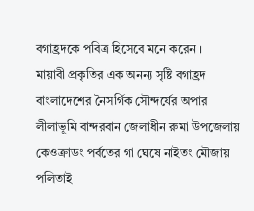বগাহ্রদকে পবিত্র হিসেবে মনে করেন ।
মায়াবী প্রকৃতির এক অনন্য সৃষ্টি বগাহ্রদ বাংলাদেশের নৈসর্গিক সৌন্দর্যের অপার লীলাভূমি বান্দরবান জেলাধীন রুমা উপজেলায় কেওক্রাডং পর্বতের গা ঘেষে নাইতং মৌজায় পলিতাই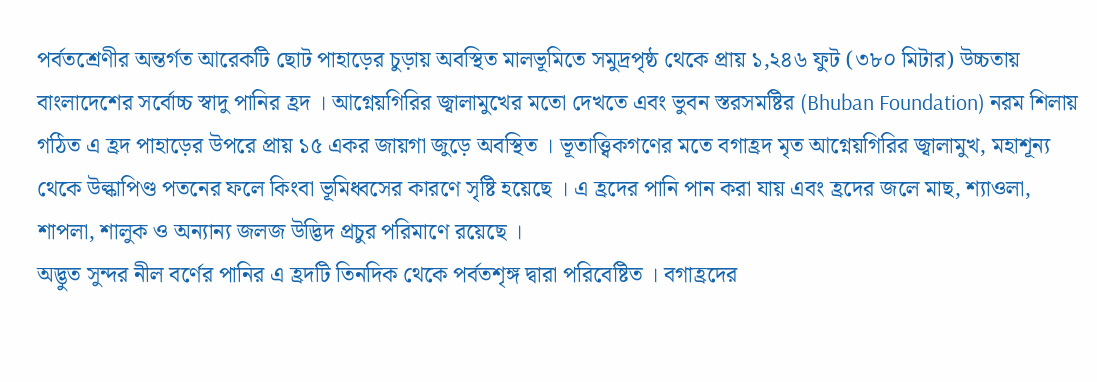পর্বতশ্রেণীর অন্তর্গত আরেকটি ছোট পাহাড়ের চুড়ায় অবস্থিত মালভূমিতে সমুদ্রপৃষ্ঠ থেকে প্রায় ১,২৪৬ ফুট (৩৮০ মিটার) উচ্চতায় বাংলাদেশের সর্বোচ্চ স্বাদু পানির হ্রদ । আগ্নেয়গিরির জ্বালামুখের মতো দেখতে এবং ভুবন স্তরসমষ্টির (Bhuban Foundation) নরম শিলায় গঠিত এ হ্রদ পাহাড়ের উপরে প্রায় ১৫ একর জায়গা জুড়ে অবস্থিত । ভূতাত্ত্বিকগণের মতে বগাহ্রদ মৃত আগ্নেয়গিরির জ্বালামুখ, মহাশূন্য থেকে উল্কাপিণ্ড পতনের ফলে কিংবা ভূমিধ্বসের কারণে সৃষ্টি হয়েছে । এ হ্রদের পানি পান করা যায় এবং হ্রদের জলে মাছ, শ্যাওলা, শাপলা, শালুক ও অন্যান্য জলজ উদ্ভিদ প্রচুর পরিমাণে রয়েছে ।
অদ্ভুত সুন্দর নীল বর্ণের পানির এ হ্রদটি তিনদিক থেকে পর্বতশৃঙ্গ দ্বারা পরিবেষ্টিত । বগাহ্রদের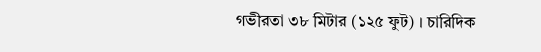গভীরতা ৩৮ মিটার (১২৫ ফুট) । চারিদিক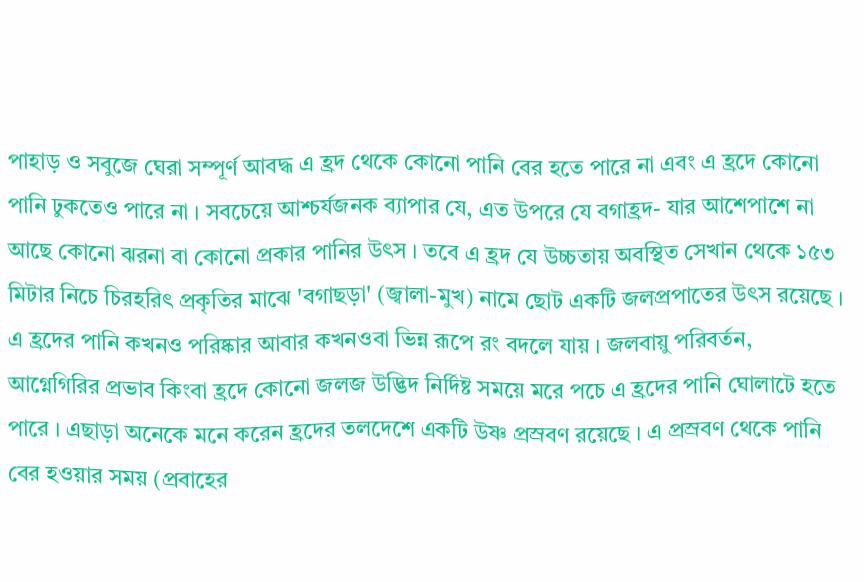পাহাড় ও সবুজে ঘেরা সম্পূর্ণ আবদ্ধ এ হ্রদ থেকে কোনো পানি বের হতে পারে না এবং এ হ্রদে কোনো পানি ঢুকতেও পারে না । সবচেয়ে আশ্চর্যজনক ব্যাপার যে, এত উপরে যে বগাহ্রদ- যার আশেপাশে না আছে কোনো ঝরনা বা কোনো প্রকার পানির উৎস । তবে এ হ্রদ যে উচ্চতায় অবস্থিত সেখান থেকে ১৫৩ মিটার নিচে চিরহরিৎ প্রকৃতির মাঝে 'বগাছড়া' (জ্বালা-মুখ) নামে ছোট একটি জলপ্রপাতের উৎস রয়েছে । এ হ্রদের পানি কখনও পরিষ্কার আবার কখনওবা ভিন্ন রূপে রং বদলে যায় । জলবায়ু পরিবর্তন, আগ্নেগিরির প্রভাব কিংবা হ্রদে কোনো জলজ উদ্ভিদ নির্দিষ্ট সময়ে মরে পচে এ হ্রদের পানি ঘোলাটে হতে পারে । এছাড়া অনেকে মনে করেন হ্রদের তলদেশে একটি উষ্ণ প্রস্রবণ রয়েছে । এ প্রস্রবণ থেকে পানি বের হওয়ার সময় (প্রবাহের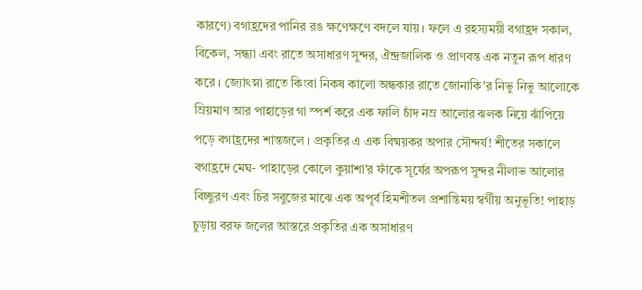কারণে) বগাহ্রদের পানির রঙ ক্ষণেক্ষণে বদলে যায় । ফলে এ রহস্যময়ী বগাহ্রদ সকাল, বিকেল, সন্ধ্যা এবং রাতে অসাধারণ সুন্দর, ঐন্দ্রজালিক ও প্রাণবন্ত এক নতুন রূপ ধারণ করে । জ্যোৎস্না রাতে কিংবা নিকষ কালো অন্ধকার রাতে জোনাকি'র নিভু নিভু আলোকে ম্রিয়মাণ আর পাহাড়ের গা স্পর্শ করে এক ফালি চাঁদ নম্র আলোর ঝলক নিয়ে ঝাঁপিয়ে পড়ে বগাহ্রদের শান্তজলে । প্রকৃতির এ এক বিষ্ময়কর অপার সৌন্দর্য! শীতের সকালে বগাহ্রদে মেঘ- পাহাড়ের কোলে কুয়াশা'র ফাঁকে সূর্যের অপরূপ সুন্দর নীলাভ আলোর বিচ্ছুরণ এবং চির সবুজের মাঝে এক অপূর্ব হিমশীতল প্রশান্তিময় স্বর্গীয় অনুভূতি! পাহাড় চুড়ায় বরফ জলের আস্তরে প্রকৃতির এক অসাধারণ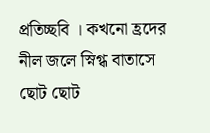প্রতিচ্ছবি । কখনো হ্রদের নীল জলে স্নিগ্ধ বাতাসে ছোট ছোট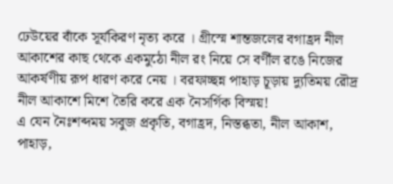ঢেউয়ের বাঁকে সূর্যকিরণ নৃত্য করে । গ্রীস্মে শান্তজলের বগাহ্রদ নীল আকাশের কাছ থেকে একমুঠো নীল রং নিয়ে সে বর্ণীল রঙে নিজের আকর্ষণীয় রূপ ধারণ করে নেয় । বরফাচ্ছন্ন পাহাড় চূড়ায় দ্যুতিময় রৌদ্র নীল আকাশে মিশে তৈরি করে এক নৈসর্গিক বিস্ময়!
এ যেন নৈঃশব্দময় সবুজ প্রকৃতি, বগাহ্রদ, নিস্তব্ধতা, নীল আকাশ, পাহাড়,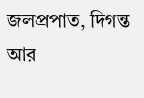জলপ্রপাত, দিগন্ত আর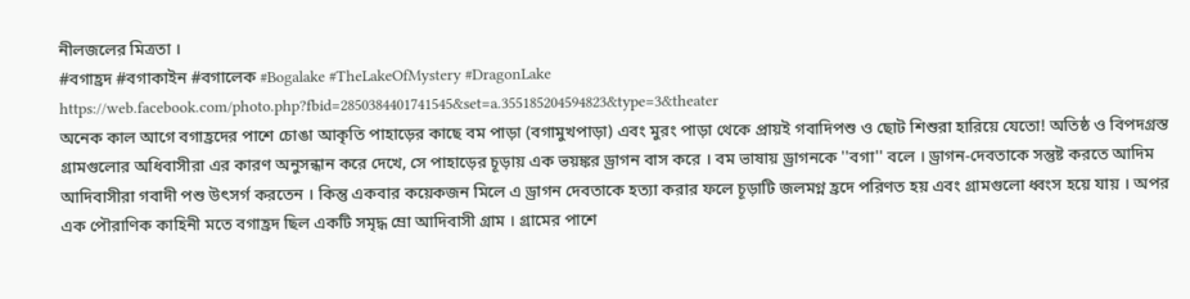নীলজলের মিত্রতা ।
#বগাহ্রদ #বগাকাইন #বগালেক #Bogalake #TheLakeOfMystery #DragonLake
https://web.facebook.com/photo.php?fbid=2850384401741545&set=a.355185204594823&type=3&theater
অনেক কাল আগে বগাহ্রদের পাশে চোঙা আকৃতি পাহাড়ের কাছে বম পাড়া (বগামুখপাড়া) এবং মুরং পাড়া থেকে প্রায়ই গবাদিপশু ও ছোট শিশুরা হারিয়ে যেতো! অতিষ্ঠ ও বিপদগ্রস্ত গ্রামগুলোর অধিবাসীরা এর কারণ অনুসন্ধান করে দেখে, সে পাহাড়ের চূড়ায় এক ভয়ঙ্কর ড্রাগন বাস করে । বম ভাষায় ড্রাগনকে ''বগা'' বলে । ড্রাগন-দেবতাকে সন্তুষ্ট করতে আদিম আদিবাসীরা গবাদী পশু উৎসর্গ করতেন । কিন্তু একবার কয়েকজন মিলে এ ড্রাগন দেবতাকে হত্যা করার ফলে চূড়াটি জলমগ্ন হ্রদে পরিণত হয় এবং গ্রামগুলো ধ্বংস হয়ে যায় । অপর এক পৌরাণিক কাহিনী মতে বগাহ্রদ ছিল একটি সমৃদ্ধ ম্রো আদিবাসী গ্রাম । গ্রামের পাশে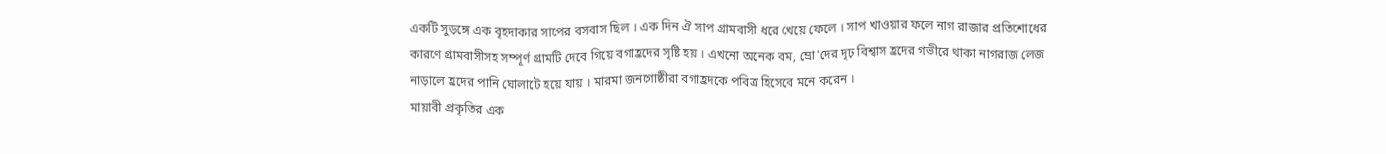একটি সুড়ঙ্গে এক বৃহদাকার সাপের বসবাস ছিল । এক দিন ঐ সাপ গ্রামবাসী ধরে খেয়ে ফেলে । সাপ খাওয়ার ফলে নাগ রাজার প্রতিশোধের কারণে গ্রামবাসীসহ সম্পূর্ণ গ্রামটি দেবে গিয়ে বগাহ্রদের সৃষ্টি হয় । এখনো অনেক বম, ম্রো'দের দৃঢ় বিশ্বাস হ্রদের গভীরে থাকা নাগরাজ লেজ নাড়ালে হ্রদের পানি ঘোলাটে হয়ে যায় । মারমা জনগোষ্ঠীরা বগাহ্রদকে পবিত্র হিসেবে মনে করেন ।
মায়াবী প্রকৃতির এক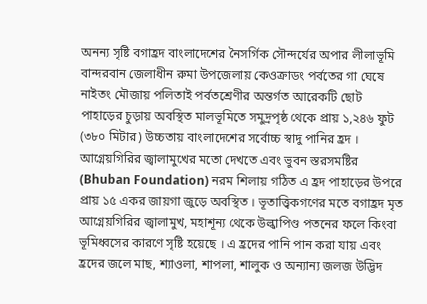অনন্য সৃষ্টি বগাহ্রদ বাংলাদেশের নৈসর্গিক সৌন্দর্যের অপার লীলাভূমি বান্দরবান জেলাধীন রুমা উপজেলায় কেওক্রাডং পর্বতের গা ঘেষে নাইতং মৌজায় পলিতাই পর্বতশ্রেণীর অন্তর্গত আরেকটি ছোট পাহাড়ের চুড়ায় অবস্থিত মালভূমিতে সমুদ্রপৃষ্ঠ থেকে প্রায় ১,২৪৬ ফুট (৩৮০ মিটার) উচ্চতায় বাংলাদেশের সর্বোচ্চ স্বাদু পানির হ্রদ । আগ্নেয়গিরির জ্বালামুখের মতো দেখতে এবং ভুবন স্তরসমষ্টির (Bhuban Foundation) নরম শিলায় গঠিত এ হ্রদ পাহাড়ের উপরে প্রায় ১৫ একর জায়গা জুড়ে অবস্থিত । ভূতাত্ত্বিকগণের মতে বগাহ্রদ মৃত আগ্নেয়গিরির জ্বালামুখ, মহাশূন্য থেকে উল্কাপিণ্ড পতনের ফলে কিংবা ভূমিধ্বসের কারণে সৃষ্টি হয়েছে । এ হ্রদের পানি পান করা যায় এবং হ্রদের জলে মাছ, শ্যাওলা, শাপলা, শালুক ও অন্যান্য জলজ উদ্ভিদ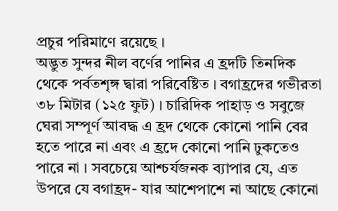প্রচুর পরিমাণে রয়েছে ।
অদ্ভুত সুন্দর নীল বর্ণের পানির এ হ্রদটি তিনদিক থেকে পর্বতশৃঙ্গ দ্বারা পরিবেষ্টিত । বগাহ্রদের গভীরতা ৩৮ মিটার (১২৫ ফুট) । চারিদিক পাহাড় ও সবুজে ঘেরা সম্পূর্ণ আবদ্ধ এ হ্রদ থেকে কোনো পানি বের হতে পারে না এবং এ হ্রদে কোনো পানি ঢুকতেও পারে না । সবচেয়ে আশ্চর্যজনক ব্যাপার যে, এত উপরে যে বগাহ্রদ- যার আশেপাশে না আছে কোনো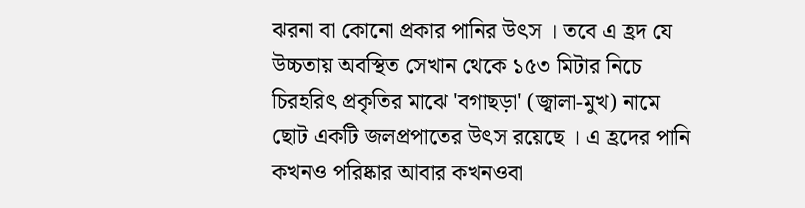ঝরনা বা কোনো প্রকার পানির উৎস । তবে এ হ্রদ যে উচ্চতায় অবস্থিত সেখান থেকে ১৫৩ মিটার নিচে চিরহরিৎ প্রকৃতির মাঝে 'বগাছড়া' (জ্বালা-মুখ) নামে ছোট একটি জলপ্রপাতের উৎস রয়েছে । এ হ্রদের পানি কখনও পরিষ্কার আবার কখনওবা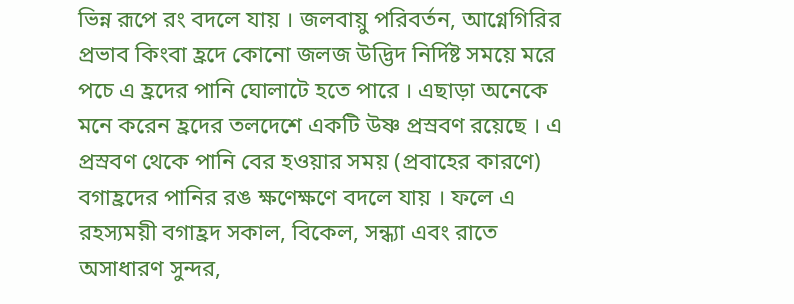ভিন্ন রূপে রং বদলে যায় । জলবায়ু পরিবর্তন, আগ্নেগিরির প্রভাব কিংবা হ্রদে কোনো জলজ উদ্ভিদ নির্দিষ্ট সময়ে মরে পচে এ হ্রদের পানি ঘোলাটে হতে পারে । এছাড়া অনেকে মনে করেন হ্রদের তলদেশে একটি উষ্ণ প্রস্রবণ রয়েছে । এ প্রস্রবণ থেকে পানি বের হওয়ার সময় (প্রবাহের কারণে) বগাহ্রদের পানির রঙ ক্ষণেক্ষণে বদলে যায় । ফলে এ রহস্যময়ী বগাহ্রদ সকাল, বিকেল, সন্ধ্যা এবং রাতে অসাধারণ সুন্দর,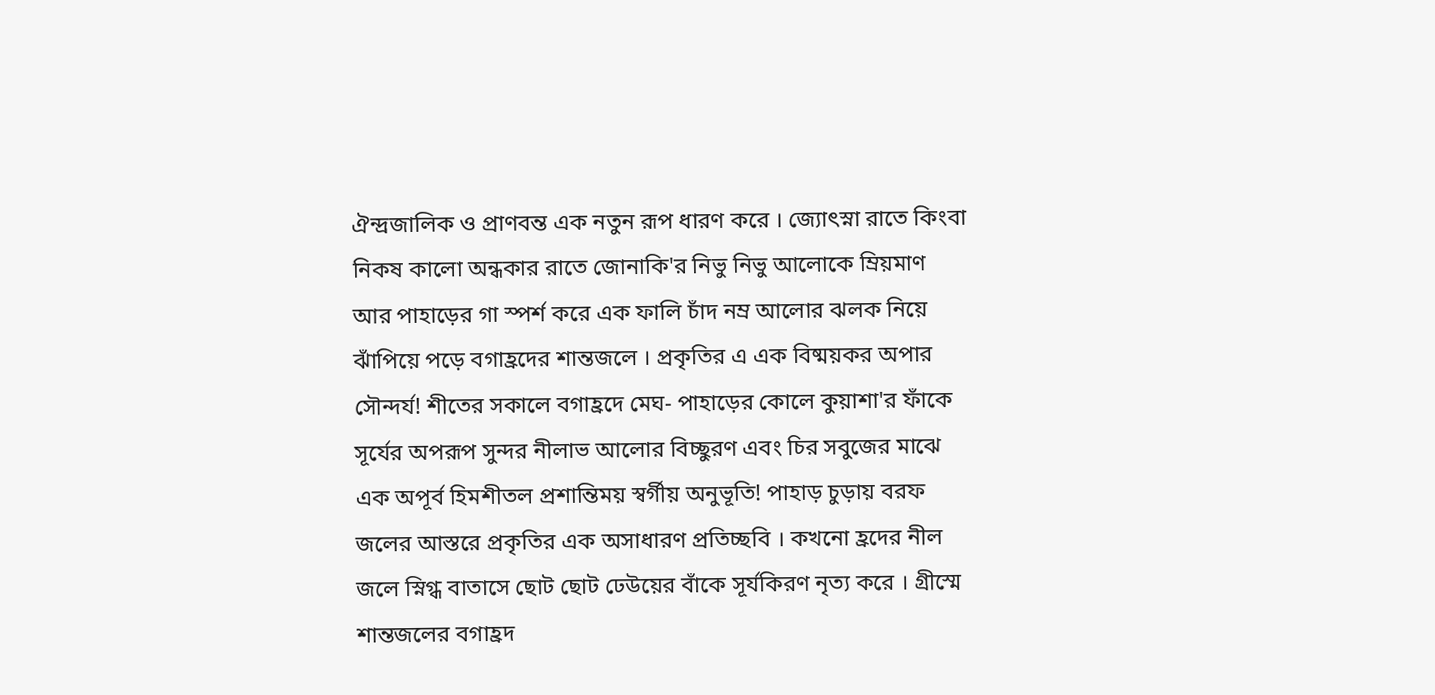ঐন্দ্রজালিক ও প্রাণবন্ত এক নতুন রূপ ধারণ করে । জ্যোৎস্না রাতে কিংবা নিকষ কালো অন্ধকার রাতে জোনাকি'র নিভু নিভু আলোকে ম্রিয়মাণ আর পাহাড়ের গা স্পর্শ করে এক ফালি চাঁদ নম্র আলোর ঝলক নিয়ে ঝাঁপিয়ে পড়ে বগাহ্রদের শান্তজলে । প্রকৃতির এ এক বিষ্ময়কর অপার সৌন্দর্য! শীতের সকালে বগাহ্রদে মেঘ- পাহাড়ের কোলে কুয়াশা'র ফাঁকে সূর্যের অপরূপ সুন্দর নীলাভ আলোর বিচ্ছুরণ এবং চির সবুজের মাঝে এক অপূর্ব হিমশীতল প্রশান্তিময় স্বর্গীয় অনুভূতি! পাহাড় চুড়ায় বরফ জলের আস্তরে প্রকৃতির এক অসাধারণ প্রতিচ্ছবি । কখনো হ্রদের নীল জলে স্নিগ্ধ বাতাসে ছোট ছোট ঢেউয়ের বাঁকে সূর্যকিরণ নৃত্য করে । গ্রীস্মে শান্তজলের বগাহ্রদ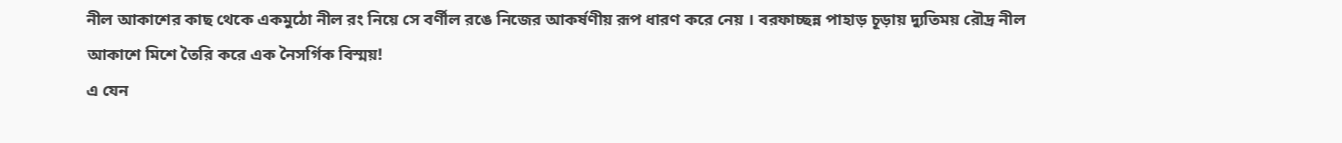নীল আকাশের কাছ থেকে একমুঠো নীল রং নিয়ে সে বর্ণীল রঙে নিজের আকর্ষণীয় রূপ ধারণ করে নেয় । বরফাচ্ছন্ন পাহাড় চূড়ায় দ্যুতিময় রৌদ্র নীল আকাশে মিশে তৈরি করে এক নৈসর্গিক বিস্ময়!
এ যেন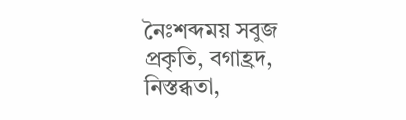নৈঃশব্দময় সবুজ প্রকৃতি, বগাহ্রদ, নিস্তব্ধতা,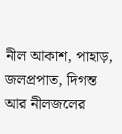নীল আকাশ, পাহাড়, জলপ্রপাত, দিগন্ত আর নীলজলের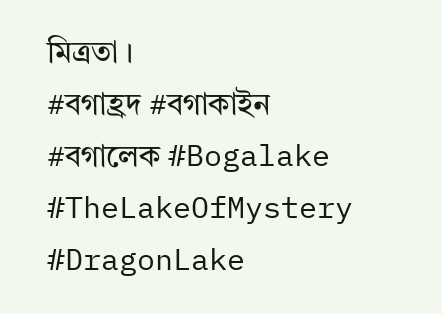মিত্রতা ।
#বগাহ্রদ #বগাকাইন #বগালেক #Bogalake #TheLakeOfMystery #DragonLake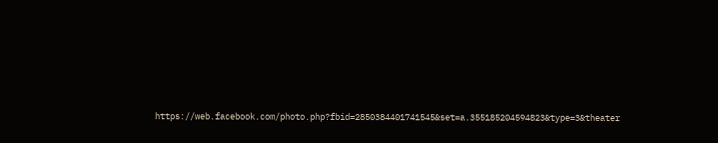https://web.facebook.com/photo.php?fbid=2850384401741545&set=a.355185204594823&type=3&theater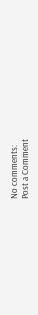No comments:
Post a Comment